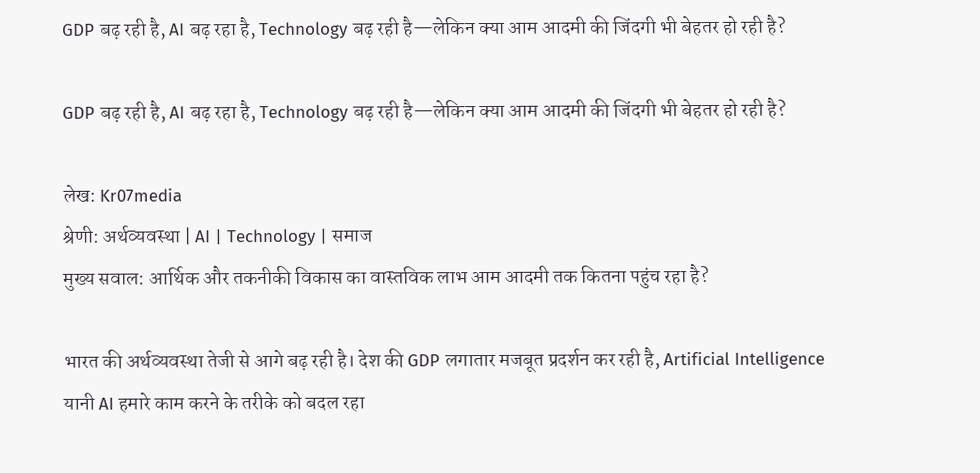GDP बढ़ रही है, AI बढ़ रहा है, Technology बढ़ रही है—लेकिन क्या आम आदमी की जिंदगी भी बेहतर हो रही है?

GDP बढ़ रही है, AI बढ़ रहा है, Technology बढ़ रही है—लेकिन क्या आम आदमी की जिंदगी भी बेहतर हो रही है?

लेख: Kr07media
श्रेणी: अर्थव्यवस्था | AI | Technology | समाज
मुख्य सवाल: आर्थिक और तकनीकी विकास का वास्तविक लाभ आम आदमी तक कितना पहुंच रहा है?

भारत की अर्थव्यवस्था तेजी से आगे बढ़ रही है। देश की GDP लगातार मजबूत प्रदर्शन कर रही है, Artificial Intelligence यानी AI हमारे काम करने के तरीके को बदल रहा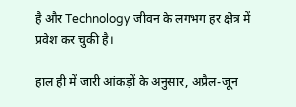है और Technology जीवन के लगभग हर क्षेत्र में प्रवेश कर चुकी है।

हाल ही में जारी आंकड़ों के अनुसार, अप्रैल-जून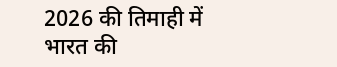2026 की तिमाही में भारत की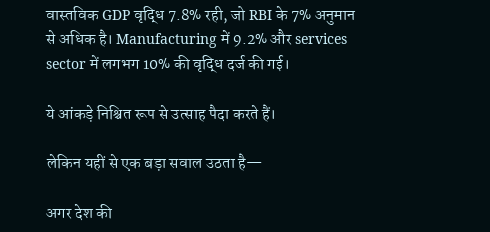वास्तविक GDP वृद्धि 7.8% रही, जो RBI के 7% अनुमान से अधिक है। Manufacturing में 9.2% और services sector में लगभग 10% की वृद्धि दर्ज की गई।

ये आंकड़े निश्चित रूप से उत्साह पैदा करते हैं।

लेकिन यहीं से एक बड़ा सवाल उठता है—

अगर देश की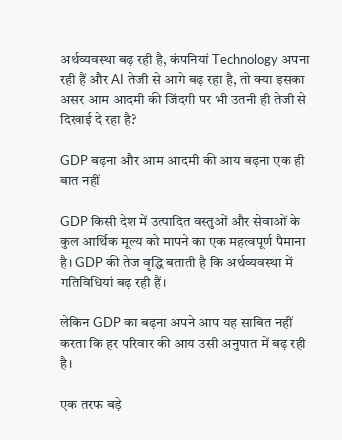अर्थव्यवस्था बढ़ रही है, कंपनियां Technology अपना रही हैं और AI तेजी से आगे बढ़ रहा है, तो क्या इसका असर आम आदमी की जिंदगी पर भी उतनी ही तेजी से दिखाई दे रहा है?

GDP बढ़ना और आम आदमी की आय बढ़ना एक ही बात नहीं

GDP किसी देश में उत्पादित वस्तुओं और सेवाओं के कुल आर्थिक मूल्य को मापने का एक महत्वपूर्ण पैमाना है। GDP की तेज वृद्धि बताती है कि अर्थव्यवस्था में गतिविधियां बढ़ रही हैं।

लेकिन GDP का बढ़ना अपने आप यह साबित नहीं करता कि हर परिवार की आय उसी अनुपात में बढ़ रही है।

एक तरफ बड़े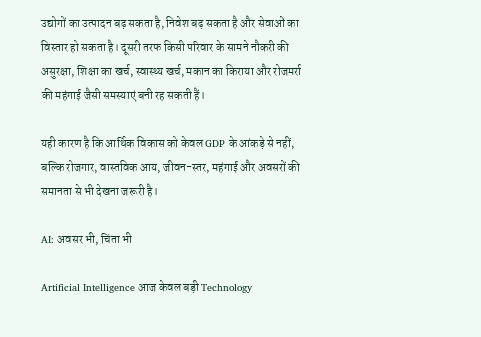उद्योगों का उत्पादन बढ़ सकता है, निवेश बढ़ सकता है और सेवाओं का विस्तार हो सकता है। दूसरी तरफ किसी परिवार के सामने नौकरी की असुरक्षा, शिक्षा का खर्च, स्वास्थ्य खर्च, मकान का किराया और रोजमर्रा की महंगाई जैसी समस्याएं बनी रह सकती हैं।

यही कारण है कि आर्थिक विकास को केवल GDP के आंकड़े से नहीं, बल्कि रोजगार, वास्तविक आय, जीवन-स्तर, महंगाई और अवसरों की समानता से भी देखना जरूरी है।

AI: अवसर भी, चिंता भी

Artificial Intelligence आज केवल बड़ी Technology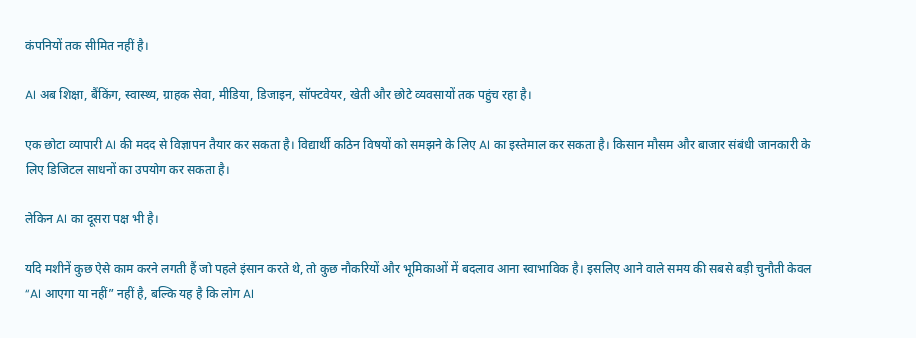कंपनियों तक सीमित नहीं है।

AI अब शिक्षा, बैंकिंग, स्वास्थ्य, ग्राहक सेवा, मीडिया, डिजाइन, सॉफ्टवेयर, खेती और छोटे व्यवसायों तक पहुंच रहा है।

एक छोटा व्यापारी AI की मदद से विज्ञापन तैयार कर सकता है। विद्यार्थी कठिन विषयों को समझने के लिए AI का इस्तेमाल कर सकता है। किसान मौसम और बाजार संबंधी जानकारी के लिए डिजिटल साधनों का उपयोग कर सकता है।

लेकिन AI का दूसरा पक्ष भी है।

यदि मशीनें कुछ ऐसे काम करने लगती हैं जो पहले इंसान करते थे, तो कुछ नौकरियों और भूमिकाओं में बदलाव आना स्वाभाविक है। इसलिए आने वाले समय की सबसे बड़ी चुनौती केवल “AI आएगा या नहीं” नहीं है, बल्कि यह है कि लोग AI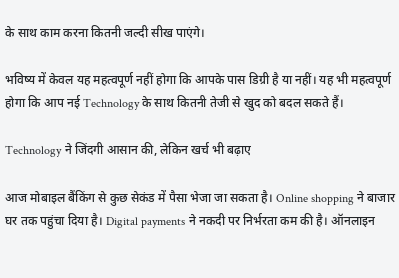के साथ काम करना कितनी जल्दी सीख पाएंगे।

भविष्य में केवल यह महत्वपूर्ण नहीं होगा कि आपके पास डिग्री है या नहीं। यह भी महत्वपूर्ण होगा कि आप नई Technology के साथ कितनी तेजी से खुद को बदल सकते हैं।

Technology ने जिंदगी आसान की, लेकिन खर्च भी बढ़ाए

आज मोबाइल बैंकिंग से कुछ सेकंड में पैसा भेजा जा सकता है। Online shopping ने बाजार घर तक पहुंचा दिया है। Digital payments ने नकदी पर निर्भरता कम की है। ऑनलाइन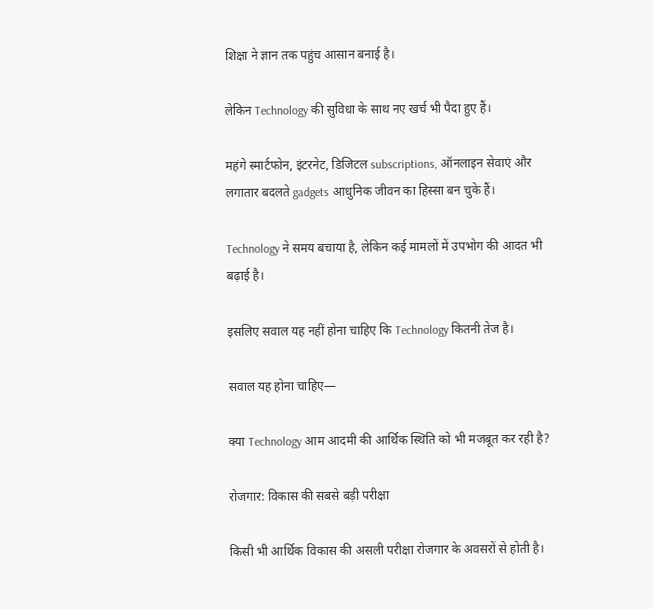शिक्षा ने ज्ञान तक पहुंच आसान बनाई है।

लेकिन Technology की सुविधा के साथ नए खर्च भी पैदा हुए हैं।

महंगे स्मार्टफोन, इंटरनेट, डिजिटल subscriptions, ऑनलाइन सेवाएं और लगातार बदलते gadgets आधुनिक जीवन का हिस्सा बन चुके हैं।

Technology ने समय बचाया है, लेकिन कई मामलों में उपभोग की आदत भी बढ़ाई है।

इसलिए सवाल यह नहीं होना चाहिए कि Technology कितनी तेज है।

सवाल यह होना चाहिए—

क्या Technology आम आदमी की आर्थिक स्थिति को भी मजबूत कर रही है?

रोजगार: विकास की सबसे बड़ी परीक्षा

किसी भी आर्थिक विकास की असली परीक्षा रोजगार के अवसरों से होती है।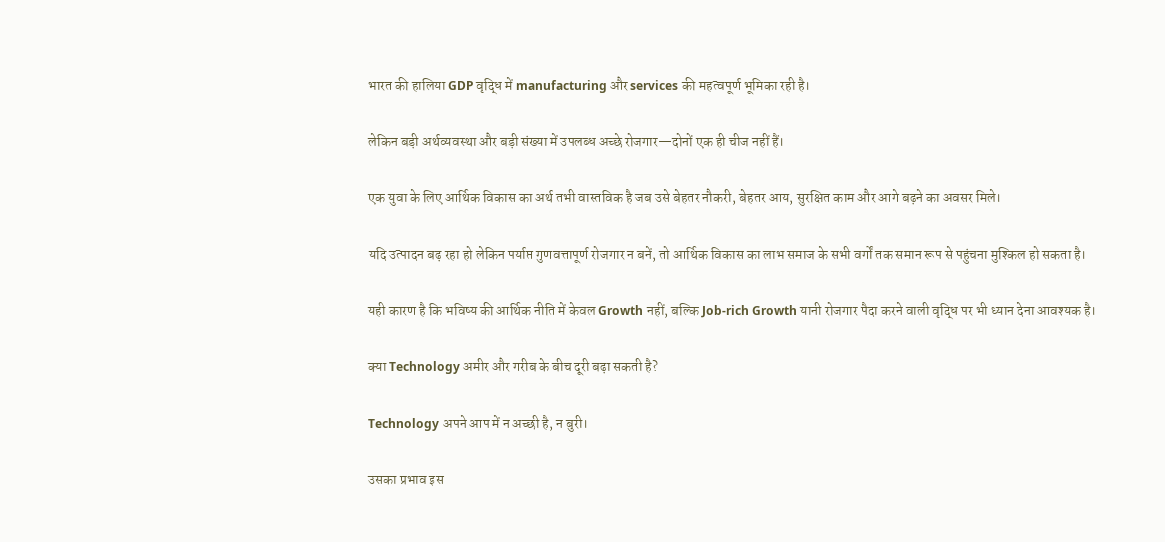भारत की हालिया GDP वृद्धि में manufacturing और services की महत्वपूर्ण भूमिका रही है।

लेकिन बड़ी अर्थव्यवस्था और बड़ी संख्या में उपलब्ध अच्छे रोजगार—दोनों एक ही चीज नहीं हैं।

एक युवा के लिए आर्थिक विकास का अर्थ तभी वास्तविक है जब उसे बेहतर नौकरी, बेहतर आय, सुरक्षित काम और आगे बढ़ने का अवसर मिले।

यदि उत्पादन बढ़ रहा हो लेकिन पर्याप्त गुणवत्तापूर्ण रोजगार न बनें, तो आर्थिक विकास का लाभ समाज के सभी वर्गों तक समान रूप से पहुंचना मुश्किल हो सकता है।

यही कारण है कि भविष्य की आर्थिक नीति में केवल Growth नहीं, बल्कि Job-rich Growth यानी रोजगार पैदा करने वाली वृद्धि पर भी ध्यान देना आवश्यक है।

क्या Technology अमीर और गरीब के बीच दूरी बढ़ा सकती है?

Technology अपने आप में न अच्छी है, न बुरी।

उसका प्रभाव इस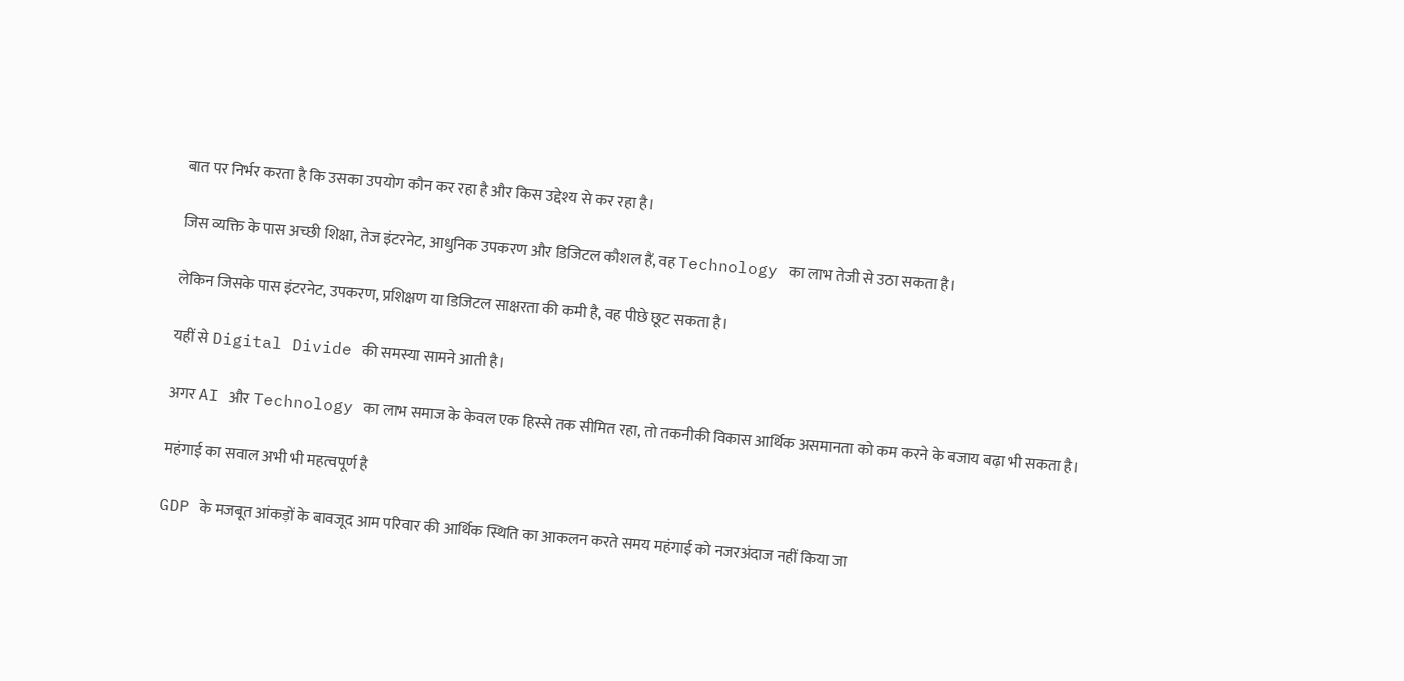बात पर निर्भर करता है कि उसका उपयोग कौन कर रहा है और किस उद्देश्य से कर रहा है।

जिस व्यक्ति के पास अच्छी शिक्षा, तेज इंटरनेट, आधुनिक उपकरण और डिजिटल कौशल हैं, वह Technology का लाभ तेजी से उठा सकता है।

लेकिन जिसके पास इंटरनेट, उपकरण, प्रशिक्षण या डिजिटल साक्षरता की कमी है, वह पीछे छूट सकता है।

यहीं से Digital Divide की समस्या सामने आती है।

अगर AI और Technology का लाभ समाज के केवल एक हिस्से तक सीमित रहा, तो तकनीकी विकास आर्थिक असमानता को कम करने के बजाय बढ़ा भी सकता है।

महंगाई का सवाल अभी भी महत्वपूर्ण है

GDP के मजबूत आंकड़ों के बावजूद आम परिवार की आर्थिक स्थिति का आकलन करते समय महंगाई को नजरअंदाज नहीं किया जा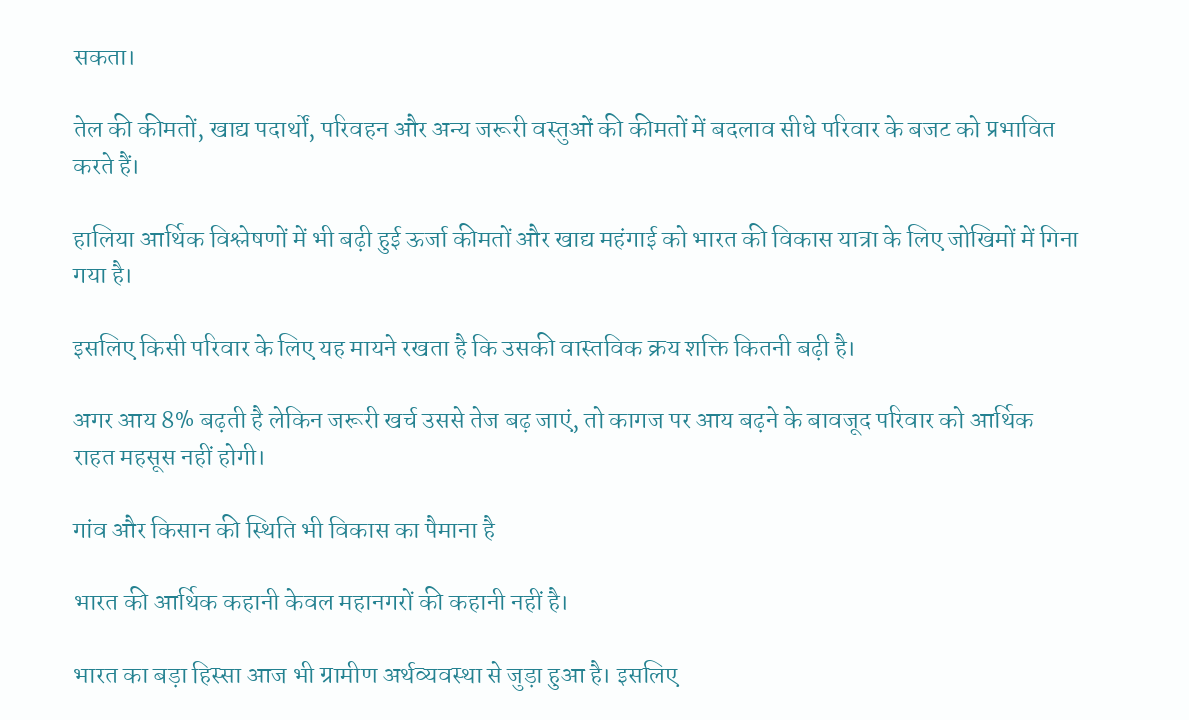सकता।

तेल की कीमतों, खाद्य पदार्थों, परिवहन और अन्य जरूरी वस्तुओं की कीमतों में बदलाव सीधे परिवार के बजट को प्रभावित करते हैं।

हालिया आर्थिक विश्लेषणों में भी बढ़ी हुई ऊर्जा कीमतों और खाद्य महंगाई को भारत की विकास यात्रा के लिए जोखिमों में गिना गया है।

इसलिए किसी परिवार के लिए यह मायने रखता है कि उसकी वास्तविक क्रय शक्ति कितनी बढ़ी है।

अगर आय 8% बढ़ती है लेकिन जरूरी खर्च उससे तेज बढ़ जाएं, तो कागज पर आय बढ़ने के बावजूद परिवार को आर्थिक राहत महसूस नहीं होगी।

गांव और किसान की स्थिति भी विकास का पैमाना है

भारत की आर्थिक कहानी केवल महानगरों की कहानी नहीं है।

भारत का बड़ा हिस्सा आज भी ग्रामीण अर्थव्यवस्था से जुड़ा हुआ है। इसलिए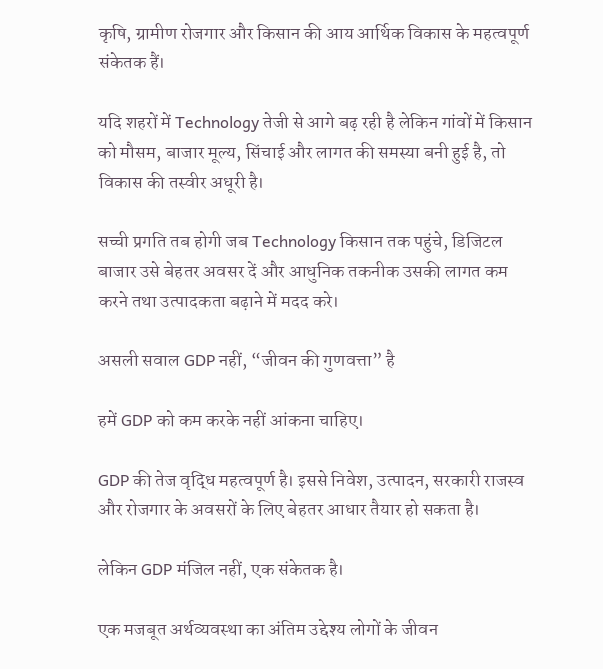कृषि, ग्रामीण रोजगार और किसान की आय आर्थिक विकास के महत्वपूर्ण संकेतक हैं।

यदि शहरों में Technology तेजी से आगे बढ़ रही है लेकिन गांवों में किसान को मौसम, बाजार मूल्य, सिंचाई और लागत की समस्या बनी हुई है, तो विकास की तस्वीर अधूरी है।

सच्ची प्रगति तब होगी जब Technology किसान तक पहुंचे, डिजिटल बाजार उसे बेहतर अवसर दें और आधुनिक तकनीक उसकी लागत कम करने तथा उत्पादकता बढ़ाने में मदद करे।

असली सवाल GDP नहीं, “जीवन की गुणवत्ता” है

हमें GDP को कम करके नहीं आंकना चाहिए।

GDP की तेज वृद्धि महत्वपूर्ण है। इससे निवेश, उत्पादन, सरकारी राजस्व और रोजगार के अवसरों के लिए बेहतर आधार तैयार हो सकता है।

लेकिन GDP मंजिल नहीं, एक संकेतक है।

एक मजबूत अर्थव्यवस्था का अंतिम उद्देश्य लोगों के जीवन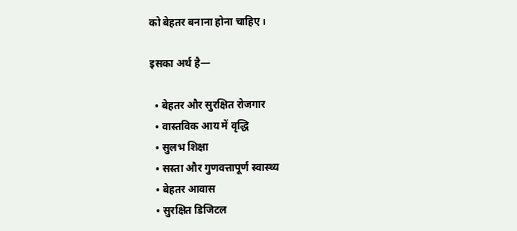को बेहतर बनाना होना चाहिए।

इसका अर्थ है—

  • बेहतर और सुरक्षित रोजगार
  • वास्तविक आय में वृद्धि
  • सुलभ शिक्षा
  • सस्ता और गुणवत्तापूर्ण स्वास्थ्य
  • बेहतर आवास
  • सुरक्षित डिजिटल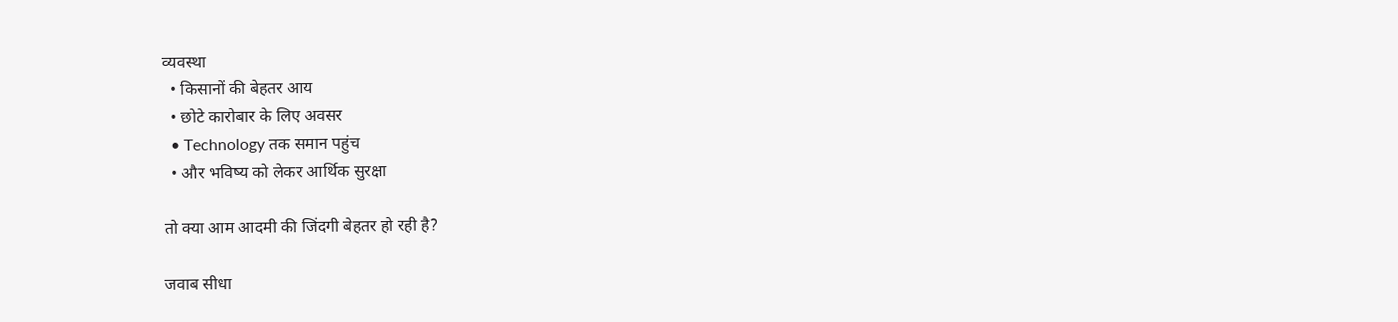व्यवस्था
  • किसानों की बेहतर आय
  • छोटे कारोबार के लिए अवसर
  • Technology तक समान पहुंच
  • और भविष्य को लेकर आर्थिक सुरक्षा

तो क्या आम आदमी की जिंदगी बेहतर हो रही है?

जवाब सीधा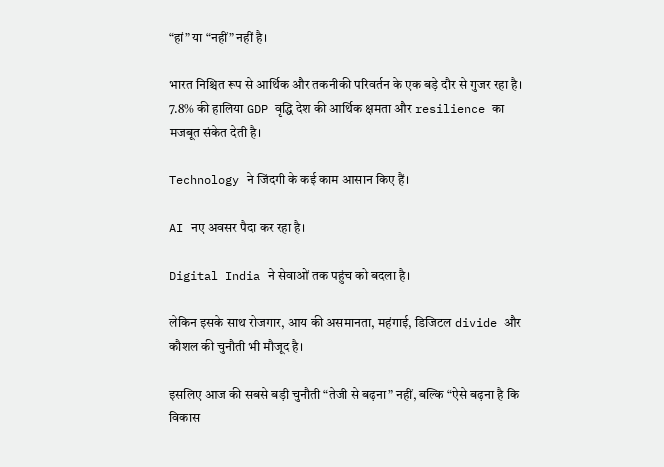“हां” या “नहीं” नहीं है।

भारत निश्चित रूप से आर्थिक और तकनीकी परिवर्तन के एक बड़े दौर से गुजर रहा है। 7.8% की हालिया GDP वृद्धि देश की आर्थिक क्षमता और resilience का मजबूत संकेत देती है।

Technology ने जिंदगी के कई काम आसान किए हैं।

AI नए अवसर पैदा कर रहा है।

Digital India ने सेवाओं तक पहुंच को बदला है।

लेकिन इसके साथ रोजगार, आय की असमानता, महंगाई, डिजिटल divide और कौशल की चुनौती भी मौजूद है।

इसलिए आज की सबसे बड़ी चुनौती “तेजी से बढ़ना” नहीं, बल्कि “ऐसे बढ़ना है कि विकास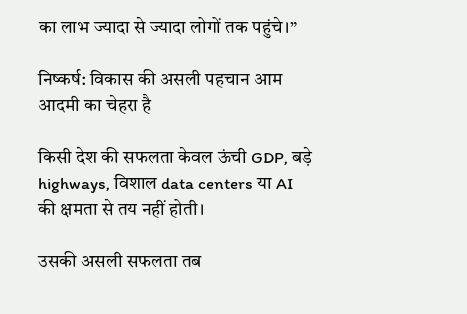का लाभ ज्यादा से ज्यादा लोगों तक पहुंचे।”

निष्कर्ष: विकास की असली पहचान आम आदमी का चेहरा है

किसी देश की सफलता केवल ऊंची GDP, बड़े highways, विशाल data centers या AI की क्षमता से तय नहीं होती।

उसकी असली सफलता तब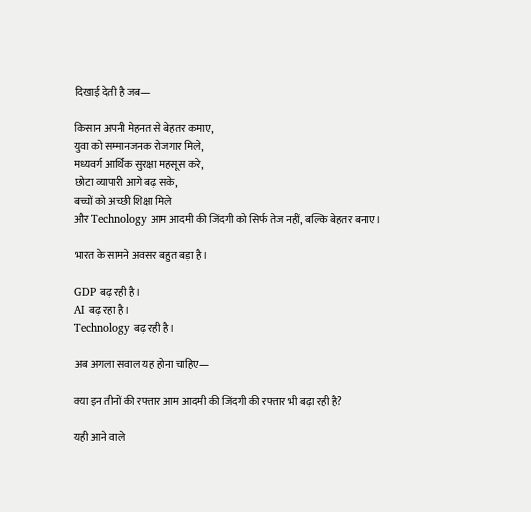दिखाई देती है जब—

किसान अपनी मेहनत से बेहतर कमाए,
युवा को सम्मानजनक रोजगार मिले,
मध्यवर्ग आर्थिक सुरक्षा महसूस करे,
छोटा व्यापारी आगे बढ़ सके,
बच्चों को अच्छी शिक्षा मिले
और Technology आम आदमी की जिंदगी को सिर्फ तेज नहीं, बल्कि बेहतर बनाए।

भारत के सामने अवसर बहुत बड़ा है।

GDP बढ़ रही है।
AI बढ़ रहा है।
Technology बढ़ रही है।

अब अगला सवाल यह होना चाहिए—

क्या इन तीनों की रफ्तार आम आदमी की जिंदगी की रफ्तार भी बढ़ा रही है?

यही आने वाले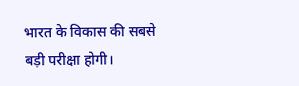भारत के विकास की सबसे बड़ी परीक्षा होगी।